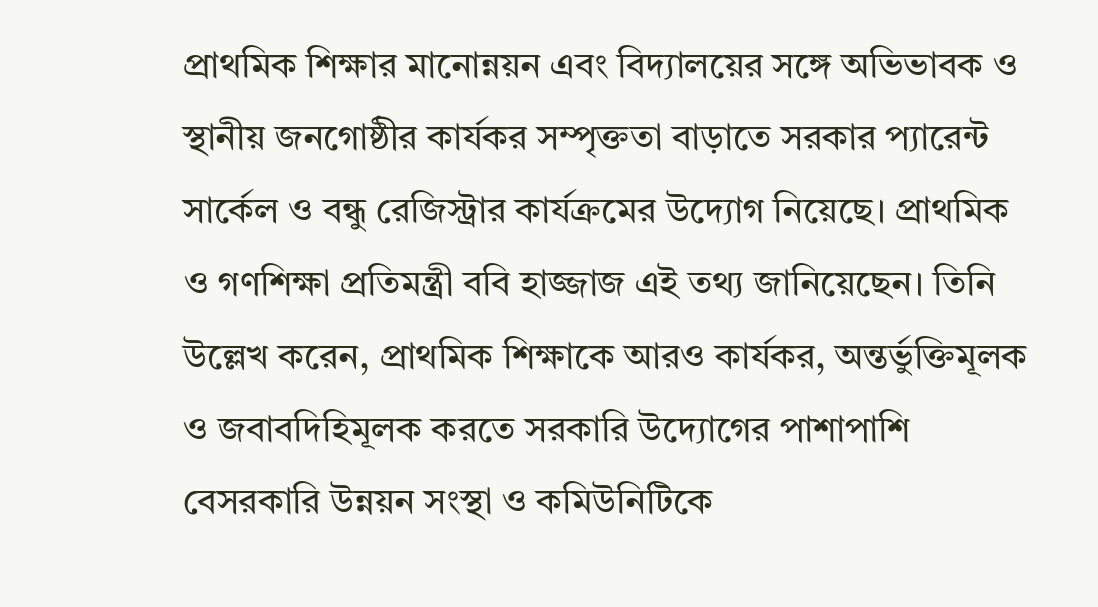প্রাথমিক শিক্ষার মানোন্নয়ন এবং বিদ্যালয়ের সঙ্গে অভিভাবক ও স্থানীয় জনগোষ্ঠীর কার্যকর সম্পৃক্ততা বাড়াতে সরকার প্যারেন্ট সার্কেল ও বন্ধু রেজিস্ট্রার কার্যক্রমের উদ্যোগ নিয়েছে। প্রাথমিক ও গণশিক্ষা প্রতিমন্ত্রী ববি হাজ্জাজ এই তথ্য জানিয়েছেন। তিনি উল্লেখ করেন, প্রাথমিক শিক্ষাকে আরও কার্যকর, অন্তর্ভুক্তিমূলক ও জবাবদিহিমূলক করতে সরকারি উদ্যোগের পাশাপাশি বেসরকারি উন্নয়ন সংস্থা ও কমিউনিটিকে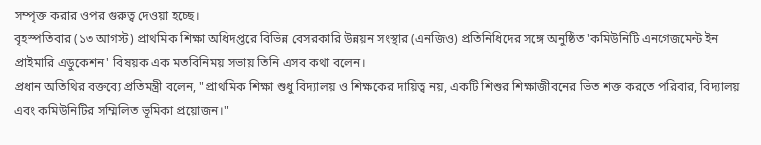সম্পৃক্ত করার ওপর গুরুত্ব দেওয়া হচ্ছে।
বৃহস্পতিবার (১৩ আগস্ট) প্রাথমিক শিক্ষা অধিদপ্তরে বিভিন্ন বেসরকারি উন্নয়ন সংস্থার (এনজিও) প্রতিনিধিদের সঙ্গে অনুষ্ঠিত 'কমিউনিটি এনগেজমেন্ট ইন প্রাইমারি এডুকেশন' বিষয়ক এক মতবিনিময় সভায় তিনি এসব কথা বলেন।
প্রধান অতিথির বক্তব্যে প্রতিমন্ত্রী বলেন, "প্রাথমিক শিক্ষা শুধু বিদ্যালয় ও শিক্ষকের দায়িত্ব নয়, একটি শিশুর শিক্ষাজীবনের ভিত শক্ত করতে পরিবার, বিদ্যালয় এবং কমিউনিটির সম্মিলিত ভূমিকা প্রয়োজন।"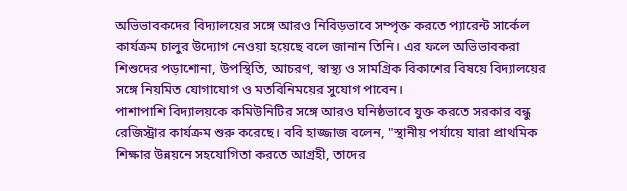অভিভাবকদের বিদ্যালয়ের সঙ্গে আরও নিবিড়ভাবে সম্পৃক্ত করতে প্যারেন্ট সার্কেল কার্যক্রম চালুর উদ্যোগ নেওয়া হয়েছে বলে জানান তিনি। এর ফলে অভিভাবকরা শিশুদের পড়াশোনা, উপস্থিতি, আচরণ, স্বাস্থ্য ও সামগ্রিক বিকাশের বিষয়ে বিদ্যালয়ের সঙ্গে নিয়মিত যোগাযোগ ও মতবিনিময়ের সুযোগ পাবেন।
পাশাপাশি বিদ্যালয়কে কমিউনিটির সঙ্গে আরও ঘনিষ্ঠভাবে যুক্ত করতে সরকার বন্ধু রেজিস্ট্রার কার্যক্রম শুরু করেছে। ববি হাজ্জাজ বলেন, "স্থানীয় পর্যায়ে যারা প্রাথমিক শিক্ষার উন্নয়নে সহযোগিতা করতে আগ্রহী, তাদের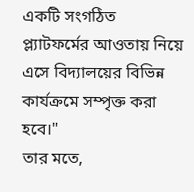একটি সংগঠিত প্ল্যাটফর্মের আওতায় নিয়ে এসে বিদ্যালয়ের বিভিন্ন কার্যক্রমে সম্পৃক্ত করা হবে।"
তার মতে,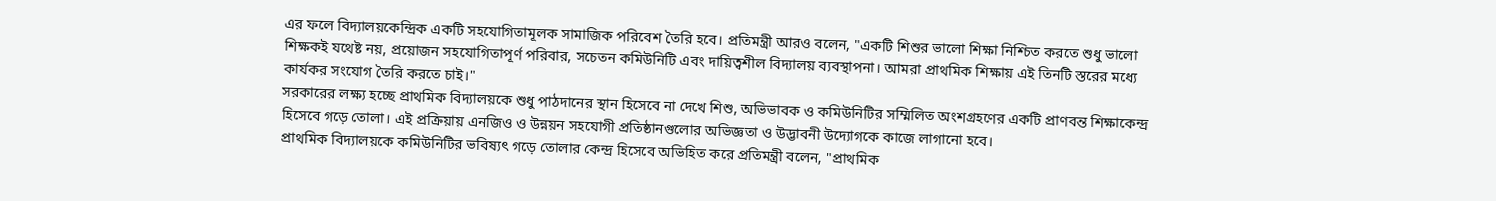এর ফলে বিদ্যালয়কেন্দ্রিক একটি সহযোগিতামূলক সামাজিক পরিবেশ তৈরি হবে। প্রতিমন্ত্রী আরও বলেন, "একটি শিশুর ভালো শিক্ষা নিশ্চিত করতে শুধু ভালো শিক্ষকই যথেষ্ট নয়, প্রয়োজন সহযোগিতাপূর্ণ পরিবার, সচেতন কমিউনিটি এবং দায়িত্বশীল বিদ্যালয় ব্যবস্থাপনা। আমরা প্রাথমিক শিক্ষায় এই তিনটি স্তরের মধ্যে কার্যকর সংযোগ তৈরি করতে চাই।"
সরকারের লক্ষ্য হচ্ছে প্রাথমিক বিদ্যালয়কে শুধু পাঠদানের স্থান হিসেবে না দেখে শিশু, অভিভাবক ও কমিউনিটির সম্মিলিত অংশগ্রহণের একটি প্রাণবন্ত শিক্ষাকেন্দ্র হিসেবে গড়ে তোলা। এই প্রক্রিয়ায় এনজিও ও উন্নয়ন সহযোগী প্রতিষ্ঠানগুলোর অভিজ্ঞতা ও উদ্ভাবনী উদ্যোগকে কাজে লাগানো হবে।
প্রাথমিক বিদ্যালয়কে কমিউনিটির ভবিষ্যৎ গড়ে তোলার কেন্দ্র হিসেবে অভিহিত করে প্রতিমন্ত্রী বলেন, "প্রাথমিক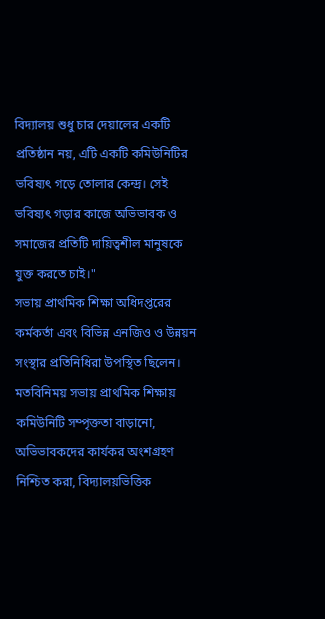বিদ্যালয় শুধু চার দেয়ালের একটি প্রতিষ্ঠান নয়, এটি একটি কমিউনিটির ভবিষ্যৎ গড়ে তোলার কেন্দ্র। সেই ভবিষ্যৎ গড়ার কাজে অভিভাবক ও সমাজের প্রতিটি দায়িত্বশীল মানুষকে যুক্ত করতে চাই।"
সভায় প্রাথমিক শিক্ষা অধিদপ্তরের কর্মকর্তা এবং বিভিন্ন এনজিও ও উন্নয়ন সংস্থার প্রতিনিধিরা উপস্থিত ছিলেন। মতবিনিময় সভায় প্রাথমিক শিক্ষায় কমিউনিটি সম্পৃক্ততা বাড়ানো, অভিভাবকদের কার্যকর অংশগ্রহণ নিশ্চিত করা, বিদ্যালয়ভিত্তিক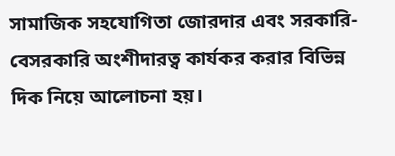সামাজিক সহযোগিতা জোরদার এবং সরকারি-বেসরকারি অংশীদারত্ব কার্যকর করার বিভিন্ন দিক নিয়ে আলোচনা হয়।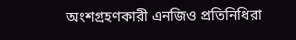অংশগ্রহণকারী এনজিও প্রতিনিধিরা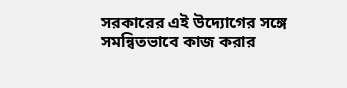সরকারের এই উদ্যোগের সঙ্গে সমন্বিতভাবে কাজ করার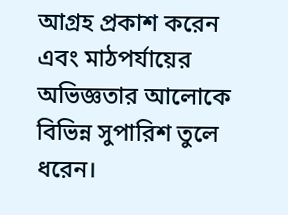আগ্রহ প্রকাশ করেন এবং মাঠপর্যায়ের অভিজ্ঞতার আলোকে বিভিন্ন সুপারিশ তুলে ধরেন।